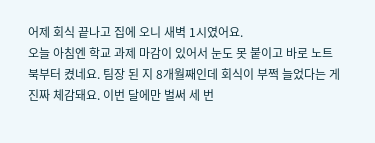어제 회식 끝나고 집에 오니 새벽 1시였어요.
오늘 아침엔 학교 과제 마감이 있어서 눈도 못 붙이고 바로 노트북부터 켰네요. 팀장 된 지 8개월째인데 회식이 부쩍 늘었다는 게 진짜 체감돼요. 이번 달에만 벌써 세 번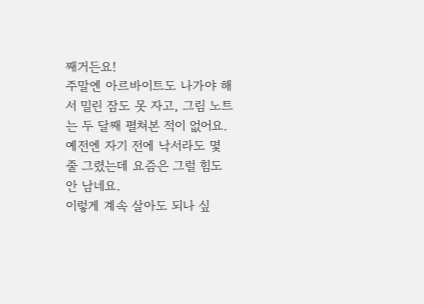째거든요!
주말엔 아르바이트도 나가야 해서 밀린 잠도 못 자고, 그림 노트는 두 달째 펼쳐본 적이 없어요. 예전엔 자기 전에 낙서라도 몇 줄 그렸는데 요즘은 그럴 힘도 안 남네요.
이렇게 계속 살아도 되나 싶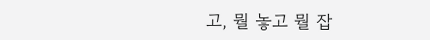고, 뭘 놓고 뭘 잡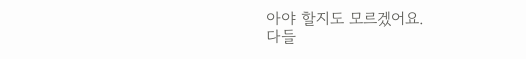아야 할지도 모르겠어요.
다들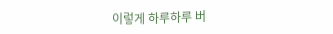이렇게 하루하루 버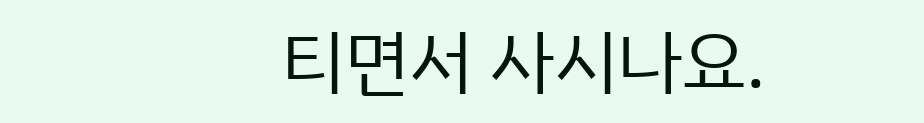티면서 사시나요.